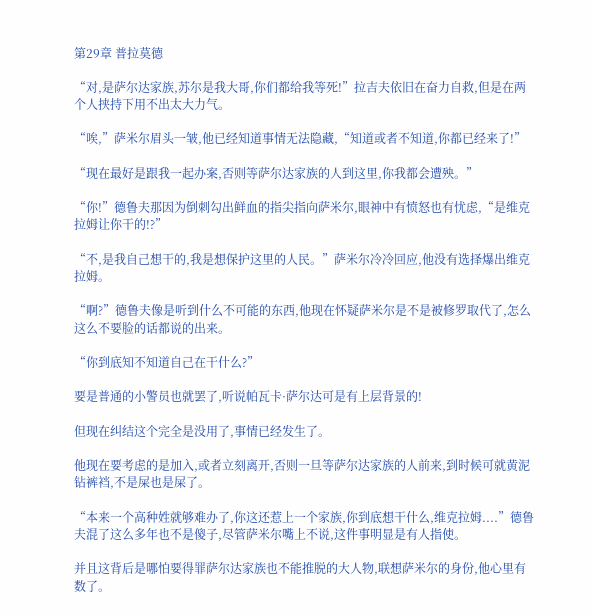第29章 普拉莫德

“对,是萨尔达家族,苏尔是我大哥,你们都给我等死!”拉吉夫依旧在奋力自救,但是在两个人挟持下用不出太大力气。

“唉,”萨米尔眉头一皱,他已经知道事情无法隐藏,“知道或者不知道,你都已经来了!”

“现在最好是跟我一起办案,否则等萨尔达家族的人到这里,你我都会遭殃。”

“你!”德鲁夫那因为倒刺勾出鲜血的指尖指向萨米尔,眼神中有愤怒也有忧虑,“是维克拉姆让你干的!?”

“不,是我自己想干的,我是想保护这里的人民。”萨米尔冷冷回应,他没有选择爆出维克拉姆。

“啊?”德鲁夫像是听到什么不可能的东西,他现在怀疑萨米尔是不是被修罗取代了,怎么这么不要脸的话都说的出来。

“你到底知不知道自己在干什么?”

要是普通的小警员也就罢了,听说帕瓦卡·萨尔达可是有上层背景的!

但现在纠结这个完全是没用了,事情已经发生了。

他现在要考虑的是加入,或者立刻离开,否则一旦等萨尔达家族的人前来,到时候可就黄泥钻裤裆,不是屎也是屎了。

“本来一个高种姓就够难办了,你这还惹上一个家族,你到底想干什么,维克拉姆....”德鲁夫混了这么多年也不是傻子,尽管萨米尔嘴上不说,这件事明显是有人指使。

并且这背后是哪怕要得罪萨尔达家族也不能推脱的大人物,联想萨米尔的身份,他心里有数了。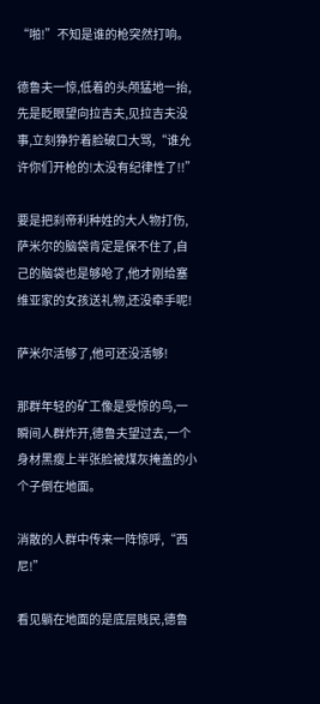“啪!”不知是谁的枪突然打响。

德鲁夫一惊,低着的头颅猛地一抬,先是眨眼望向拉吉夫,见拉吉夫没事,立刻狰狞着脸破口大骂,“谁允许你们开枪的!太没有纪律性了!!”

要是把刹帝利种姓的大人物打伤,萨米尔的脑袋肯定是保不住了,自己的脑袋也是够呛了,他才刚给塞维亚家的女孩送礼物,还没牵手呢!

萨米尔活够了,他可还没活够!

那群年轻的矿工像是受惊的鸟,一瞬间人群炸开,德鲁夫望过去,一个身材黑瘦上半张脸被煤灰掩盖的小个子倒在地面。

消散的人群中传来一阵惊呼,“西尼!”

看见躺在地面的是底层贱民,德鲁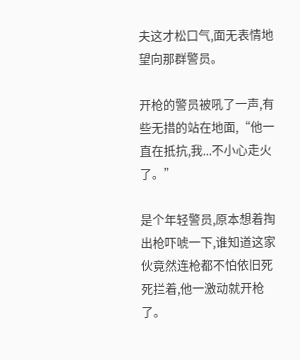夫这才松口气,面无表情地望向那群警员。

开枪的警员被吼了一声,有些无措的站在地面,“他一直在抵抗,我...不小心走火了。”

是个年轻警员,原本想着掏出枪吓唬一下,谁知道这家伙竟然连枪都不怕依旧死死拦着,他一激动就开枪了。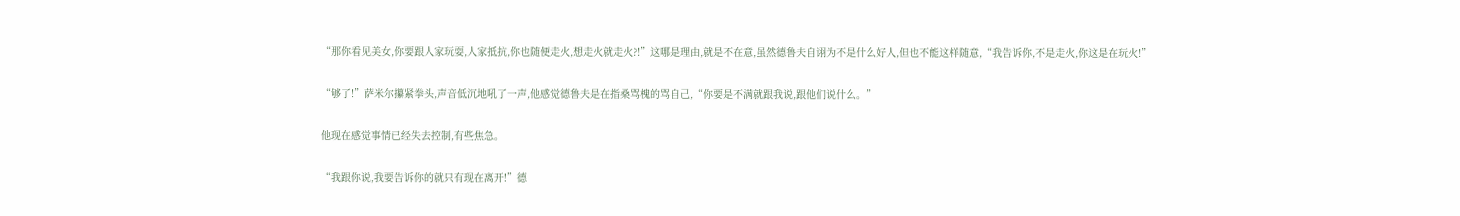“那你看见美女,你要跟人家玩耍,人家抵抗,你也随便走火,想走火就走火?!”这哪是理由,就是不在意,虽然德鲁夫自诩为不是什么好人,但也不能这样随意,“我告诉你,不是走火,你这是在玩火!”

“够了!”萨米尔攥紧拳头,声音低沉地吼了一声,他感觉德鲁夫是在指桑骂槐的骂自己,“你要是不满就跟我说,跟他们说什么。”

他现在感觉事情已经失去控制,有些焦急。

“我跟你说,我要告诉你的就只有现在离开!”德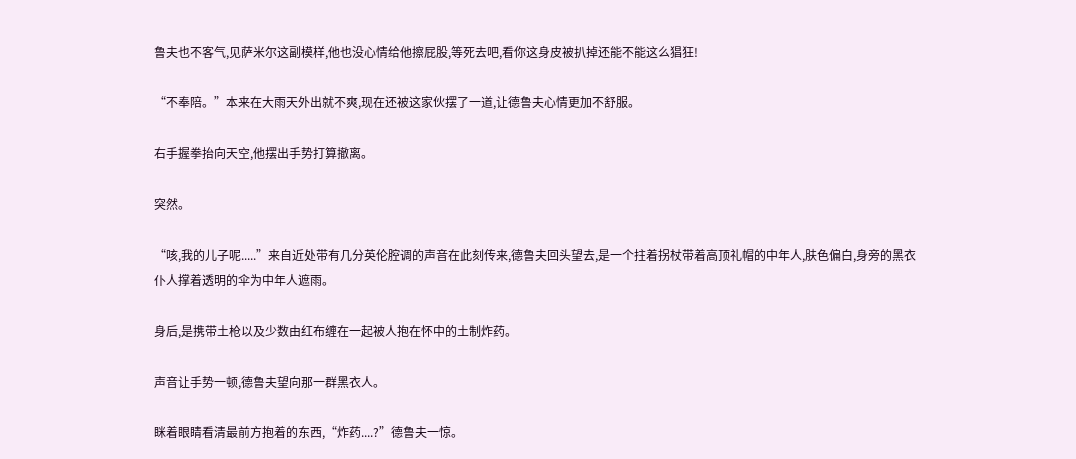鲁夫也不客气,见萨米尔这副模样,他也没心情给他擦屁股,等死去吧,看你这身皮被扒掉还能不能这么猖狂!

“不奉陪。”本来在大雨天外出就不爽,现在还被这家伙摆了一道,让德鲁夫心情更加不舒服。

右手握拳抬向天空,他摆出手势打算撤离。

突然。

“咳,我的儿子呢.....”来自近处带有几分英伦腔调的声音在此刻传来,德鲁夫回头望去,是一个拄着拐杖带着高顶礼帽的中年人,肤色偏白,身旁的黑衣仆人撑着透明的伞为中年人遮雨。

身后,是携带土枪以及少数由红布缠在一起被人抱在怀中的土制炸药。

声音让手势一顿,德鲁夫望向那一群黑衣人。

眯着眼睛看清最前方抱着的东西,“炸药....?”德鲁夫一惊。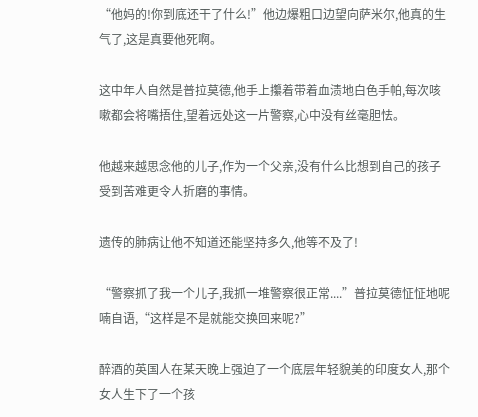“他妈的!你到底还干了什么!”他边爆粗口边望向萨米尔,他真的生气了,这是真要他死啊。

这中年人自然是普拉莫德,他手上攥着带着血渍地白色手帕,每次咳嗽都会将嘴捂住,望着远处这一片警察,心中没有丝毫胆怯。

他越来越思念他的儿子,作为一个父亲,没有什么比想到自己的孩子受到苦难更令人折磨的事情。

遗传的肺病让他不知道还能坚持多久,他等不及了!

“警察抓了我一个儿子,我抓一堆警察很正常....”普拉莫德怔怔地呢喃自语,“这样是不是就能交换回来呢?”

醉酒的英国人在某天晚上强迫了一个底层年轻貌美的印度女人,那个女人生下了一个孩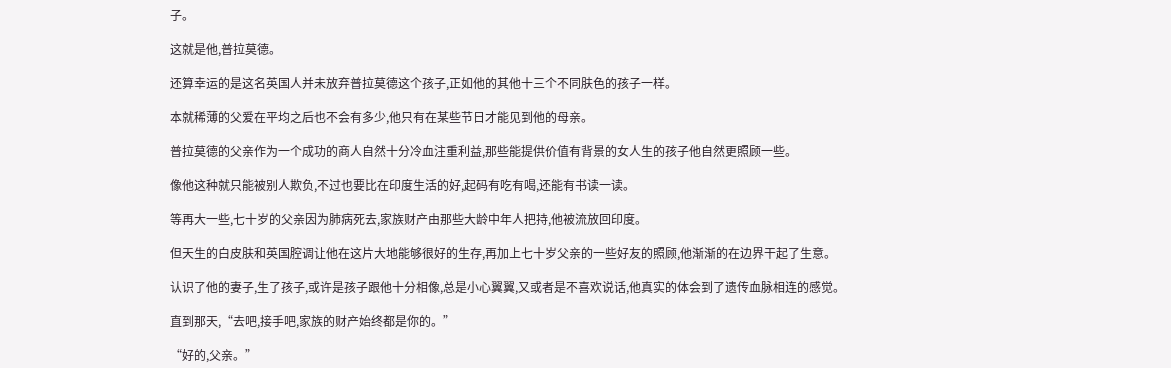子。

这就是他,普拉莫德。

还算幸运的是这名英国人并未放弃普拉莫德这个孩子,正如他的其他十三个不同肤色的孩子一样。

本就稀薄的父爱在平均之后也不会有多少,他只有在某些节日才能见到他的母亲。

普拉莫德的父亲作为一个成功的商人自然十分冷血注重利益,那些能提供价值有背景的女人生的孩子他自然更照顾一些。

像他这种就只能被别人欺负,不过也要比在印度生活的好,起码有吃有喝,还能有书读一读。

等再大一些,七十岁的父亲因为肺病死去,家族财产由那些大龄中年人把持,他被流放回印度。

但天生的白皮肤和英国腔调让他在这片大地能够很好的生存,再加上七十岁父亲的一些好友的照顾,他渐渐的在边界干起了生意。

认识了他的妻子,生了孩子,或许是孩子跟他十分相像,总是小心翼翼,又或者是不喜欢说话,他真实的体会到了遗传血脉相连的感觉。

直到那天,“去吧,接手吧,家族的财产始终都是你的。”

“好的,父亲。”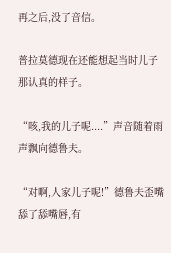再之后,没了音信。

普拉莫德现在还能想起当时儿子那认真的样子。

“咳,我的儿子呢....”声音随着雨声飘向德鲁夫。

“对啊,人家儿子呢!”德鲁夫歪嘴舔了舔嘴唇,有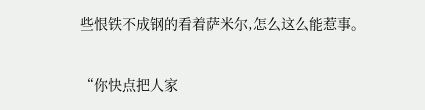些恨铁不成钢的看着萨米尔,怎么这么能惹事。

“你快点把人家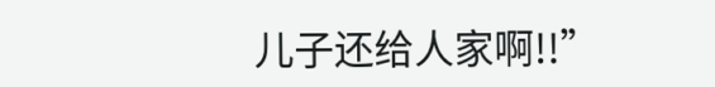儿子还给人家啊!!”